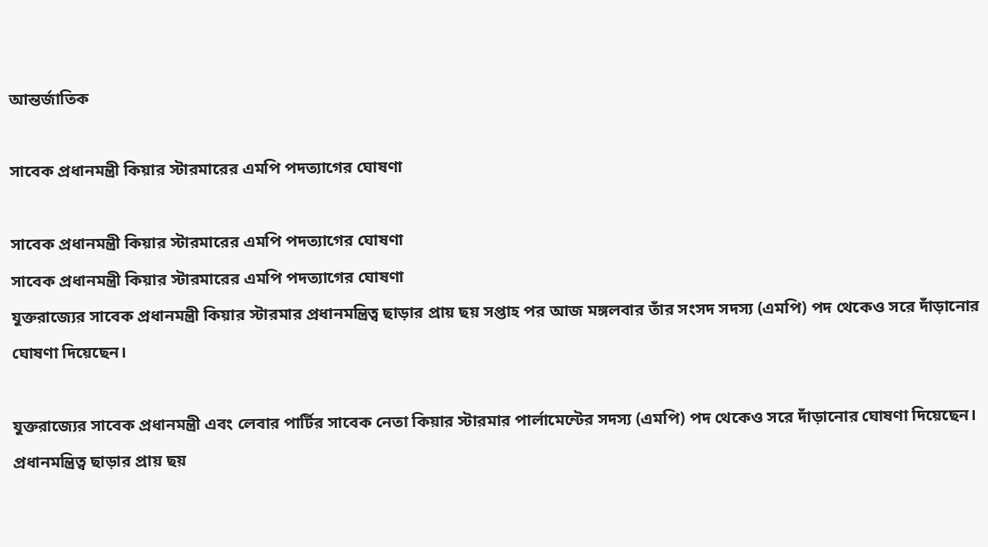আন্তর্জাতিক

সাবেক প্রধানমন্ত্রী কিয়ার স্টারমারের এমপি পদত্যাগের ঘোষণা

সাবেক প্রধানমন্ত্রী কিয়ার স্টারমারের এমপি পদত্যাগের ঘোষণা
সাবেক প্রধানমন্ত্রী কিয়ার স্টারমারের এমপি পদত্যাগের ঘোষণা
যুক্তরাজ্যের সাবেক প্রধানমন্ত্রী কিয়ার স্টারমার প্রধানমন্ত্রিত্ব ছাড়ার প্রায় ছয় সপ্তাহ পর আজ মঙ্গলবার তাঁর সংসদ সদস্য (এমপি) পদ থেকেও সরে দাঁড়ানোর ঘোষণা দিয়েছেন।

যুক্তরাজ্যের সাবেক প্রধানমন্ত্রী এবং লেবার পার্টির সাবেক নেতা কিয়ার স্টারমার পার্লামেন্টের সদস্য (এমপি) পদ থেকেও সরে দাঁড়ানোর ঘোষণা দিয়েছেন। প্রধানমন্ত্রিত্ব ছাড়ার প্রায় ছয়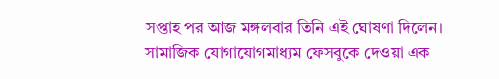সপ্তাহ পর আজ মঙ্গলবার তিনি এই ঘোষণা দিলেন। সামাজিক যোগাযোগমাধ্যম ফেসবুকে দেওয়া এক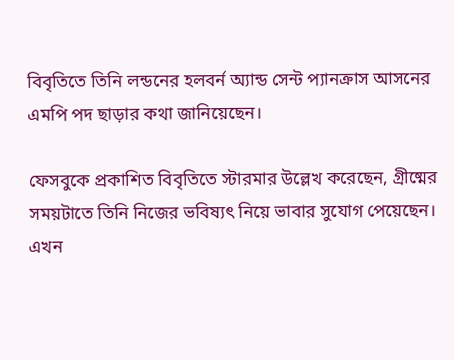বিবৃতিতে তিনি লন্ডনের হলবর্ন অ্যান্ড সেন্ট প্যানক্রাস আসনের এমপি পদ ছাড়ার কথা জানিয়েছেন।

ফেসবুকে প্রকাশিত বিবৃতিতে স্টারমার উল্লেখ করেছেন, গ্রীষ্মের সময়টাতে তিনি নিজের ভবিষ্যৎ নিয়ে ভাবার সুযোগ পেয়েছেন। এখন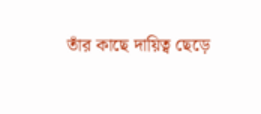তাঁর কাছে দায়িত্ব ছেড়ে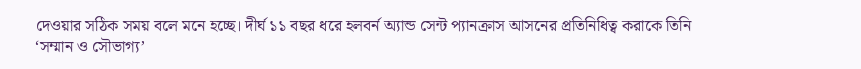দেওয়ার সঠিক সময় বলে মনে হচ্ছে। দীর্ঘ ১১ বছর ধরে হলবর্ন অ্যান্ড সেন্ট প্যানক্রাস আসনের প্রতিনিধিত্ব করাকে তিনি ‘সম্মান ও সৌভাগ্য’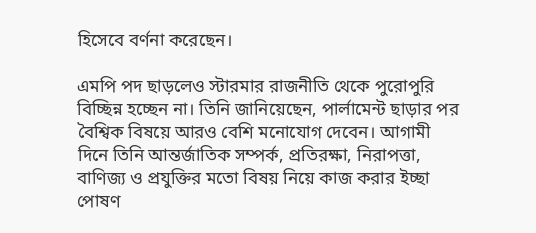হিসেবে বর্ণনা করেছেন।

এমপি পদ ছাড়লেও স্টারমার রাজনীতি থেকে পুরোপুরি বিচ্ছিন্ন হচ্ছেন না। তিনি জানিয়েছেন, পার্লামেন্ট ছাড়ার পর বৈশ্বিক বিষয়ে আরও বেশি মনোযোগ দেবেন। আগামী দিনে তিনি আন্তর্জাতিক সম্পর্ক, প্রতিরক্ষা, নিরাপত্তা, বাণিজ্য ও প্রযুক্তির মতো বিষয় নিয়ে কাজ করার ইচ্ছা পোষণ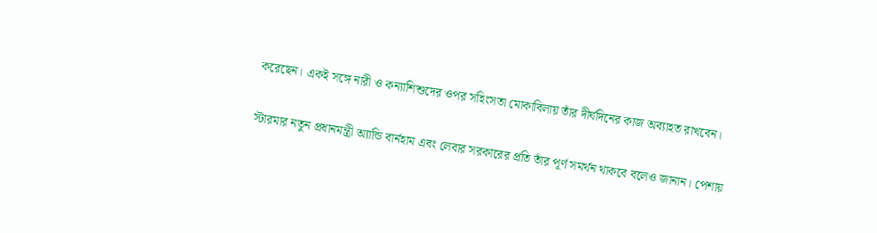করেছেন। একই সঙ্গে নারী ও কন্যাশিশুদের ওপর সহিংসতা মোকাবিলায় তাঁর দীর্ঘদিনের কাজ অব্যাহত রাখবেন।

স্টারমার নতুন প্রধানমন্ত্রী অ্যান্ডি বার্নহাম এবং লেবার সরকারের প্রতি তাঁর পূর্ণ সমর্থন থাকবে বলেও জানান। পেশায়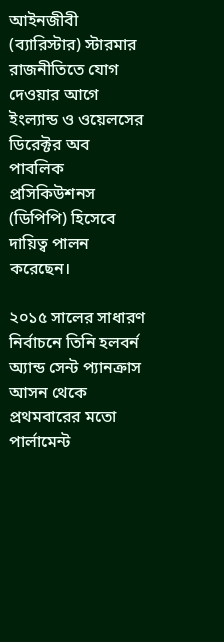আইনজীবী (ব্যারিস্টার) স্টারমার রাজনীতিতে যোগ দেওয়ার আগে ইংল্যান্ড ও ওয়েলসের ডিরেক্টর অব পাবলিক প্রসিকিউশনস (ডিপিপি) হিসেবে দায়িত্ব পালন করেছেন।

২০১৫ সালের সাধারণ নির্বাচনে তিনি হলবর্ন অ্যান্ড সেন্ট প্যানক্রাস আসন থেকে প্রথমবারের মতো পার্লামেন্ট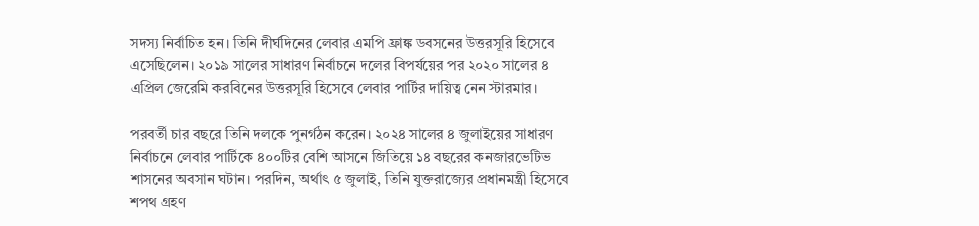সদস্য নির্বাচিত হন। তিনি দীর্ঘদিনের লেবার এমপি ফ্রাঙ্ক ডবসনের উত্তরসূরি হিসেবে এসেছিলেন। ২০১৯ সালের সাধারণ নির্বাচনে দলের বিপর্যয়ের পর ২০২০ সালের ৪ এপ্রিল জেরেমি করবিনের উত্তরসূরি হিসেবে লেবার পার্টির দায়িত্ব নেন স্টারমার।

পরবর্তী চার বছরে তিনি দলকে পুনর্গঠন করেন। ২০২৪ সালের ৪ জুলাইয়ের সাধারণ নির্বাচনে লেবার পার্টিকে ৪০০টির বেশি আসনে জিতিয়ে ১৪ বছরের কনজারভেটিভ শাসনের অবসান ঘটান। পরদিন, অর্থাৎ ৫ জুলাই, তিনি যুক্তরাজ্যের প্রধানমন্ত্রী হিসেবে শপথ গ্রহণ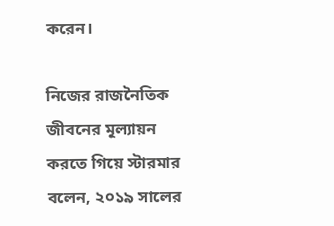করেন।

নিজের রাজনৈতিক জীবনের মূল্যায়ন করতে গিয়ে স্টারমার বলেন, ২০১৯ সালের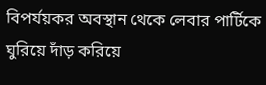বিপর্যয়কর অবস্থান থেকে লেবার পার্টিকে ঘুরিয়ে দাঁড় করিয়ে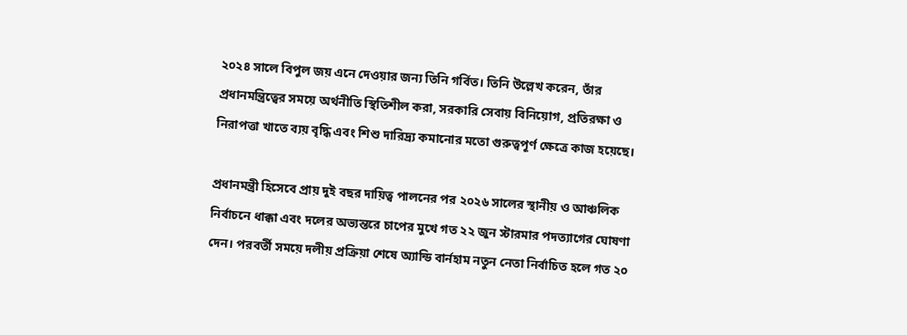২০২৪ সালে বিপুল জয় এনে দেওয়ার জন্য তিনি গর্বিত। তিনি উল্লেখ করেন, তাঁর প্রধানমন্ত্রিত্বের সময়ে অর্থনীতি স্থিতিশীল করা, সরকারি সেবায় বিনিয়োগ, প্রতিরক্ষা ও নিরাপত্তা খাতে ব্যয় বৃদ্ধি এবং শিশু দারিদ্র্য কমানোর মতো গুরুত্বপূর্ণ ক্ষেত্রে কাজ হয়েছে।

প্রধানমন্ত্রী হিসেবে প্রায় দুই বছর দায়িত্ব পালনের পর ২০২৬ সালের স্থানীয় ও আঞ্চলিক নির্বাচনে ধাক্কা এবং দলের অভ্যন্তরে চাপের মুখে গত ২২ জুন স্টারমার পদত্যাগের ঘোষণা দেন। পরবর্তী সময়ে দলীয় প্রক্রিয়া শেষে অ্যান্ডি বার্নহাম নতুন নেতা নির্বাচিত হলে গত ২০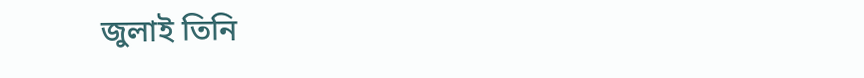জুলাই তিনি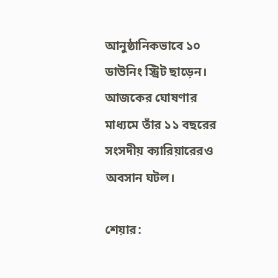আনুষ্ঠানিকভাবে ১০ ডাউনিং স্ট্রিট ছাড়েন। আজকের ঘোষণার মাধ্যমে তাঁর ১১ বছরের সংসদীয় ক্যারিয়ারেরও অবসান ঘটল।

শেয়ার: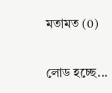মতামত (0)

লোড হচ্ছে...